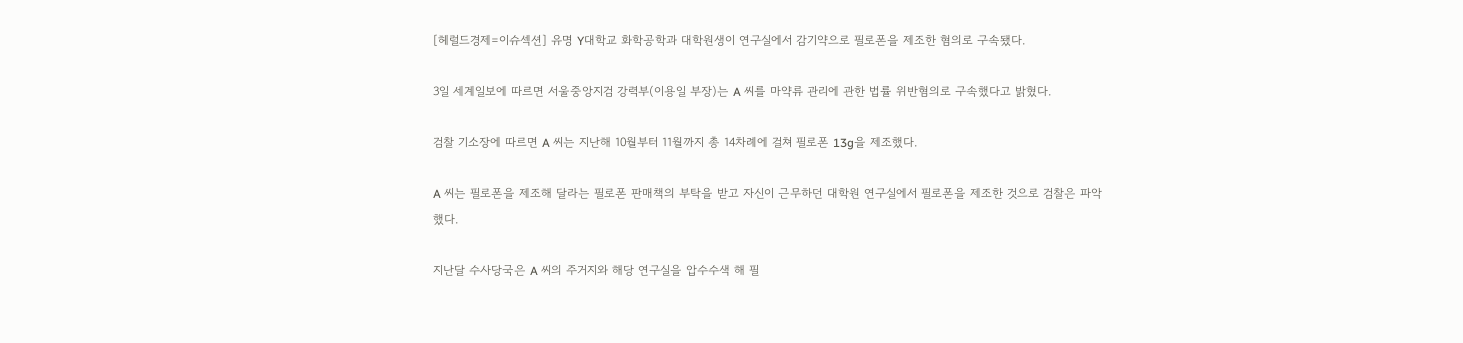[헤럴드경제=이슈섹션] 유명 Y대학교 화학공학과 대학원생이 연구실에서 감기약으로 필로폰을 제조한 혐의로 구속됐다.

3일 세계일보에 따르면 서울중앙지검 강력부(이용일 부장)는 A 씨를 마약류 관리에 관한 법률 위반혐의로 구속했다고 밝혔다.

검찰 기소장에 따르면 A 씨는 지난해 10월부터 11월까지 총 14차례에 걸쳐 필로폰 13g을 제조했다.

A 씨는 필로폰을 제조해 달라는 필로폰 판매책의 부탁을 받고 자신이 근무하던 대학원 연구실에서 필로폰을 제조한 것으로 검찰은 파악했다.

지난달 수사당국은 A 씨의 주거지와 해당 연구실을 압수수색 해 필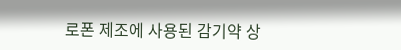로폰 제조에 사용된 감기약 상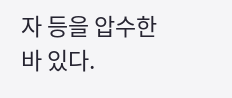자 등을 압수한 바 있다.